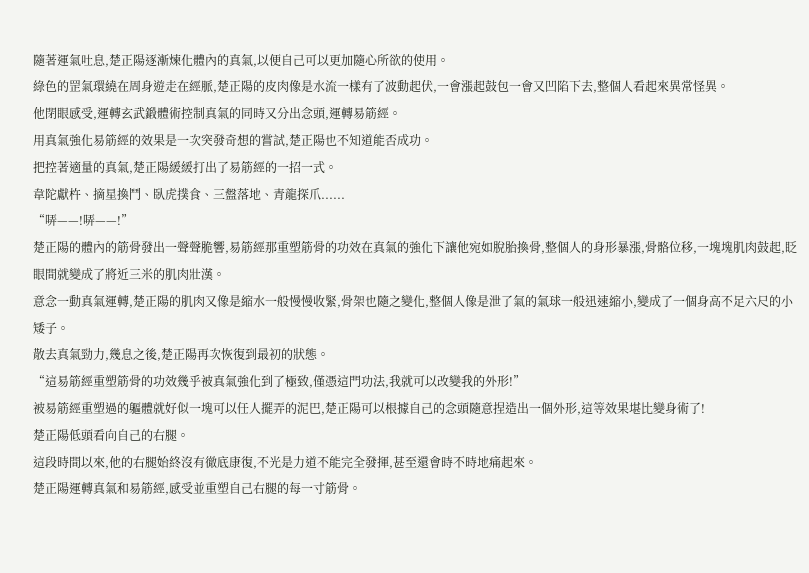隨著運氣吐息,楚正陽逐漸煉化體內的真氣,以便自己可以更加隨心所欲的使用。
綠色的罡氣環繞在周身遊走在經脈,楚正陽的皮肉像是水流一樣有了波動起伏,一會漲起鼓包一會又凹陷下去,整個人看起來異常怪異。
他閉眼感受,運轉玄武鍛體術控制真氣的同時又分出念頭,運轉易筋經。
用真氣強化易筋經的效果是一次突發奇想的嘗試,楚正陽也不知道能否成功。
把控著適量的真氣,楚正陽緩緩打出了易筋經的一招一式。
韋陀獻杵、摘星換鬥、臥虎撲食、三盤落地、青龍探爪......
“哢——!哢——!”
楚正陽的體內的筋骨發出一聲聲脆響,易筋經那重塑筋骨的功效在真氣的強化下讓他宛如脫胎換骨,整個人的身形暴漲,骨骼位移,一塊塊肌肉鼓起,眨眼間就變成了將近三米的肌肉壯漢。
意念一動真氣運轉,楚正陽的肌肉又像是縮水一般慢慢收緊,骨架也隨之變化,整個人像是泄了氣的氣球一般迅速縮小,變成了一個身高不足六尺的小矮子。
散去真氣勁力,幾息之後,楚正陽再次恢復到最初的狀態。
“這易筋經重塑筋骨的功效幾乎被真氣強化到了極致,僅憑這門功法,我就可以改變我的外形!”
被易筋經重塑過的軀體就好似一塊可以任人擺弄的泥巴,楚正陽可以根據自己的念頭隨意捏造出一個外形,這等效果堪比變身術了!
楚正陽低頭看向自己的右腿。
這段時間以來,他的右腿始終沒有徹底康復,不光是力道不能完全發揮,甚至還會時不時地痛起來。
楚正陽運轉真氣和易筋經,感受並重塑自己右腿的每一寸筋骨。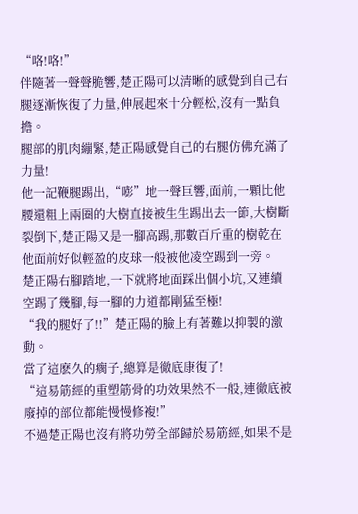“咯!咯!”
伴隨著一聲聲脆響,楚正陽可以清晰的感覺到自己右腿逐漸恢復了力量,伸展起來十分輕松,沒有一點負擔。
腿部的肌肉繃緊,楚正陽感覺自己的右腿仿佛充滿了力量!
他一記鞭腿踢出,“嘭”地一聲巨響,面前,一顆比他腰還粗上兩圈的大樹直接被生生踢出去一節,大樹斷裂倒下,楚正陽又是一腳高踢,那數百斤重的樹乾在他面前好似輕盈的皮球一般被他凌空踢到一旁。
楚正陽右腳踏地,一下就將地面踩出個小坑,又連續空踢了幾腳,每一腳的力道都剛猛至極!
“我的腿好了!!”楚正陽的臉上有著難以抑製的激動。
當了這麽久的瘸子,總算是徹底康復了!
“這易筋經的重塑筋骨的功效果然不一般,連徹底被廢掉的部位都能慢慢修複!”
不過楚正陽也沒有將功勞全部歸於易筋經,如果不是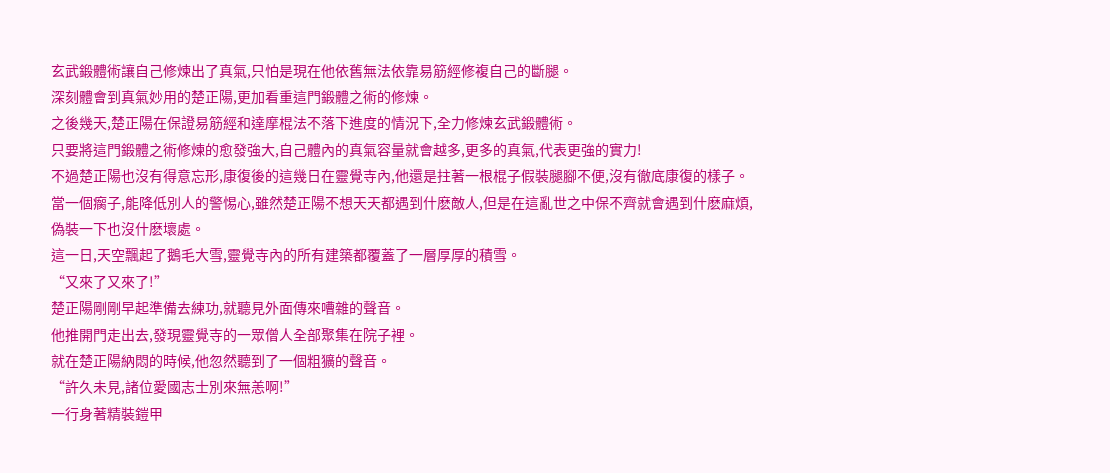玄武鍛體術讓自己修煉出了真氣,只怕是現在他依舊無法依靠易筋經修複自己的斷腿。
深刻體會到真氣妙用的楚正陽,更加看重這門鍛體之術的修煉。
之後幾天,楚正陽在保證易筋經和達摩棍法不落下進度的情況下,全力修煉玄武鍛體術。
只要將這門鍛體之術修煉的愈發強大,自己體內的真氣容量就會越多,更多的真氣,代表更強的實力!
不過楚正陽也沒有得意忘形,康復後的這幾日在靈覺寺內,他還是拄著一根棍子假裝腿腳不便,沒有徹底康復的樣子。
當一個瘸子,能降低別人的警惕心,雖然楚正陽不想天天都遇到什麽敵人,但是在這亂世之中保不齊就會遇到什麽麻煩,偽裝一下也沒什麽壞處。
這一日,天空飄起了鵝毛大雪,靈覺寺內的所有建築都覆蓋了一層厚厚的積雪。
“又來了又來了!”
楚正陽剛剛早起準備去練功,就聽見外面傳來嘈雜的聲音。
他推開門走出去,發現靈覺寺的一眾僧人全部聚集在院子裡。
就在楚正陽納悶的時候,他忽然聽到了一個粗獷的聲音。
“許久未見,諸位愛國志士別來無恙啊!”
一行身著精裝鎧甲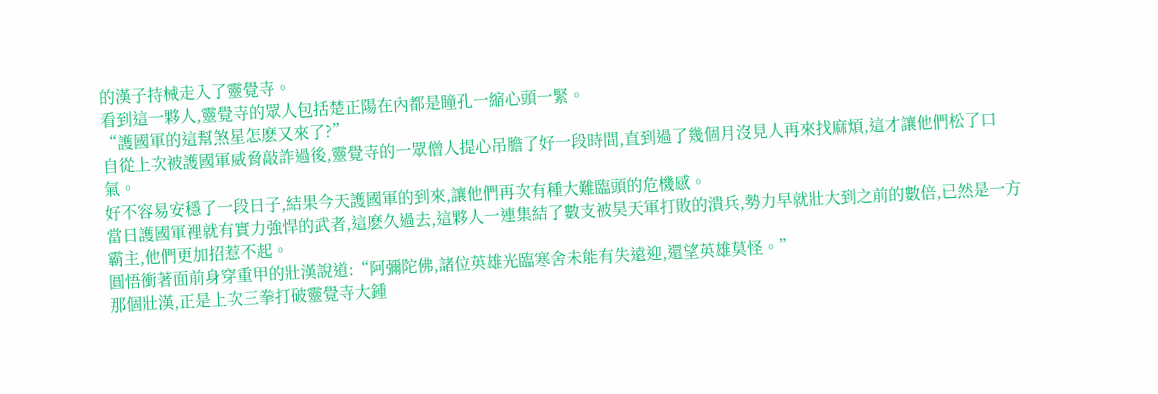的漢子持械走入了靈覺寺。
看到這一夥人,靈覺寺的眾人包括楚正陽在內都是瞳孔一縮心頭一緊。
“護國軍的這幫煞星怎麽又來了?”
自從上次被護國軍威脅敲詐過後,靈覺寺的一眾僧人提心吊膽了好一段時間,直到過了幾個月沒見人再來找麻煩,這才讓他們松了口氣。
好不容易安穩了一段日子,結果今天護國軍的到來,讓他們再次有種大難臨頭的危機感。
當日護國軍裡就有實力強悍的武者,這麽久過去,這夥人一連集結了數支被昊天軍打敗的潰兵,勢力早就壯大到之前的數倍,已然是一方霸主,他們更加招惹不起。
圓悟衝著面前身穿重甲的壯漢說道:“阿彌陀佛,諸位英雄光臨寒舍未能有失遠迎,還望英雄莫怪。”
那個壯漢,正是上次三拳打破靈覺寺大鍾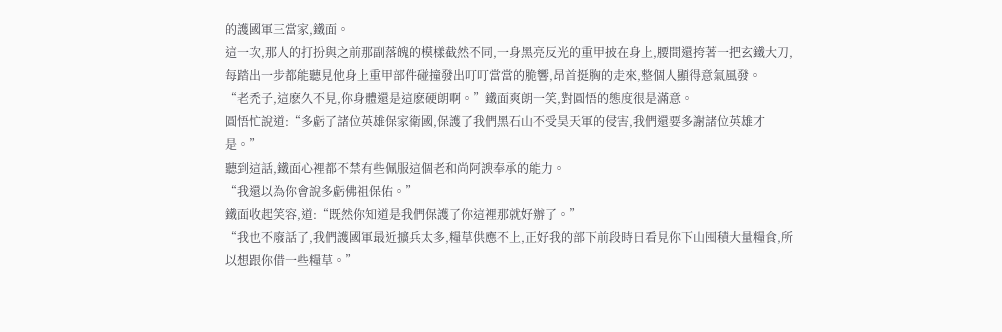的護國軍三當家,鐵面。
這一次,那人的打扮與之前那副落魄的模樣截然不同,一身黑亮反光的重甲披在身上,腰間還挎著一把玄鐵大刀,每踏出一步都能聽見他身上重甲部件碰撞發出叮叮當當的脆響,昂首挺胸的走來,整個人顯得意氣風發。
“老禿子,這麽久不見,你身體還是這麽硬朗啊。”鐵面爽朗一笑,對圓悟的態度很是滿意。
圓悟忙說道:“多虧了諸位英雄保家衛國,保護了我們黑石山不受昊天軍的侵害,我們還要多謝諸位英雄才是。”
聽到這話,鐵面心裡都不禁有些佩服這個老和尚阿諛奉承的能力。
“我還以為你會說多虧佛祖保佑。”
鐵面收起笑容,道:“既然你知道是我們保護了你這裡那就好辦了。”
“我也不廢話了,我們護國軍最近擴兵太多,糧草供應不上,正好我的部下前段時日看見你下山囤積大量糧食,所以想跟你借一些糧草。”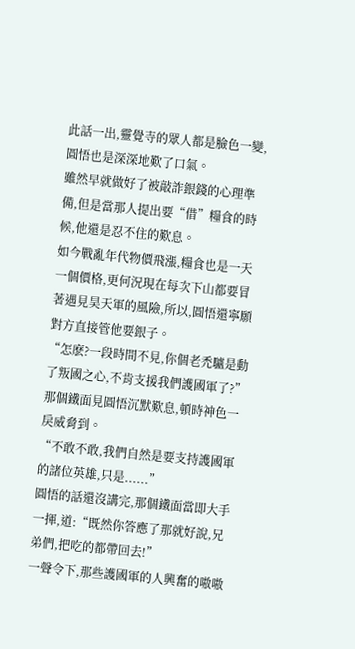此話一出,靈覺寺的眾人都是臉色一變,圓悟也是深深地歎了口氣。
雖然早就做好了被敲詐銀錢的心理準備,但是當那人提出要“借”糧食的時候,他還是忍不住的歎息。
如今戰亂年代物價飛漲,糧食也是一天一個價格,更何況現在每次下山都要冒著遇見昊天軍的風險,所以,圓悟還寧願對方直接管他要銀子。
“怎麽?一段時間不見,你個老禿驢是動了叛國之心,不肯支援我們護國軍了?”那個鐵面見圓悟沉默歎息,頓時神色一戾威脅到。
“不敢不敢,我們自然是要支持護國軍的諸位英雄,只是......”
圓悟的話還沒講完,那個鐵面當即大手一揮,道:“既然你答應了那就好說,兄弟們,把吃的都帶回去!”
一聲令下,那些護國軍的人興奮的嗷嗷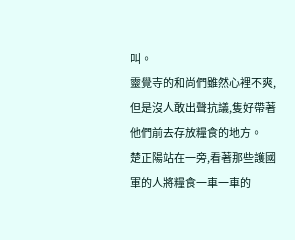叫。
靈覺寺的和尚們雖然心裡不爽,但是沒人敢出聲抗議,隻好帶著他們前去存放糧食的地方。
楚正陽站在一旁,看著那些護國軍的人將糧食一車一車的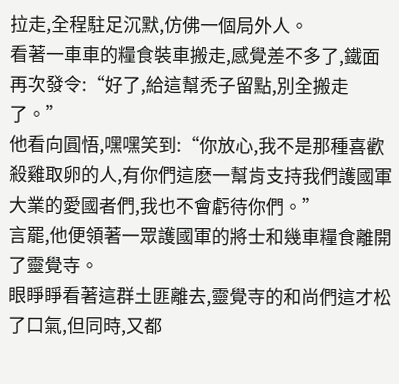拉走,全程駐足沉默,仿佛一個局外人。
看著一車車的糧食裝車搬走,感覺差不多了,鐵面再次發令:“好了,給這幫禿子留點,別全搬走了。”
他看向圓悟,嘿嘿笑到:“你放心,我不是那種喜歡殺雞取卵的人,有你們這麽一幫肯支持我們護國軍大業的愛國者們,我也不會虧待你們。”
言罷,他便領著一眾護國軍的將士和幾車糧食離開了靈覺寺。
眼睜睜看著這群土匪離去,靈覺寺的和尚們這才松了口氣,但同時,又都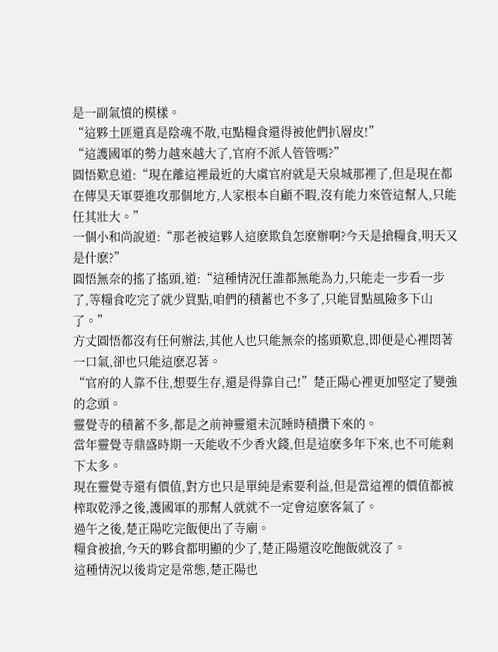是一副氣憤的模樣。
“這夥土匪還真是陰魂不散,屯點糧食還得被他們扒層皮!”
“這護國軍的勢力越來越大了,官府不派人管管嗎?”
圓悟歎息道:“現在離這裡最近的大虞官府就是天泉城那裡了,但是現在都在傳昊天軍要進攻那個地方,人家根本自顧不暇,沒有能力來管這幫人,只能任其壯大。”
一個小和尚說道:“那老被這夥人這麽欺負怎麽辦啊?今天是搶糧食,明天又是什麽?”
圓悟無奈的搖了搖頭,道:“這種情況任誰都無能為力,只能走一步看一步了,等糧食吃完了就少買點,咱們的積蓄也不多了,只能冒點風險多下山了。”
方丈圓悟都沒有任何辦法,其他人也只能無奈的搖頭歎息,即便是心裡悶著一口氣,卻也只能這麽忍著。
“官府的人靠不住,想要生存,還是得靠自己!”楚正陽心裡更加堅定了變強的念頭。
靈覺寺的積蓄不多,都是之前神靈還未沉睡時積攢下來的。
當年靈覺寺鼎盛時期一天能收不少香火錢,但是這麽多年下來,也不可能剩下太多。
現在靈覺寺還有價值,對方也只是單純是索要利益,但是當這裡的價值都被榨取乾淨之後,護國軍的那幫人就就不一定會這麽客氣了。
過午之後,楚正陽吃完飯便出了寺廟。
糧食被搶,今天的夥食都明顯的少了,楚正陽還沒吃飽飯就沒了。
這種情況以後肯定是常態,楚正陽也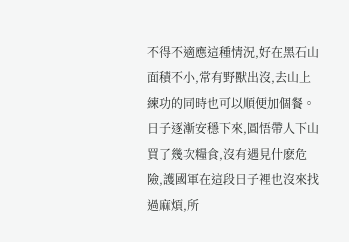不得不適應這種情況,好在黑石山面積不小,常有野獸出沒,去山上練功的同時也可以順便加個餐。
日子逐漸安穩下來,圓悟帶人下山買了幾次糧食,沒有遇見什麽危險,護國軍在這段日子裡也沒來找過麻煩,所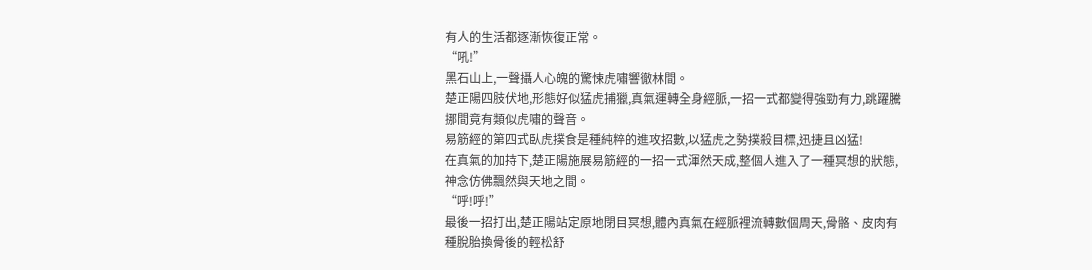有人的生活都逐漸恢復正常。
“吼!”
黑石山上,一聲攝人心魄的驚悚虎嘯響徹林間。
楚正陽四肢伏地,形態好似猛虎捕獵,真氣運轉全身經脈,一招一式都變得強勁有力,跳躍騰挪間竟有類似虎嘯的聲音。
易筋經的第四式臥虎撲食是種純粹的進攻招數,以猛虎之勢撲殺目標,迅捷且凶猛!
在真氣的加持下,楚正陽施展易筋經的一招一式渾然天成,整個人進入了一種冥想的狀態,神念仿佛飄然與天地之間。
“呼!呼!”
最後一招打出,楚正陽站定原地閉目冥想,體內真氣在經脈裡流轉數個周天,骨骼、皮肉有種脫胎換骨後的輕松舒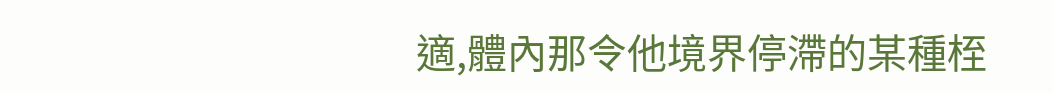適,體內那令他境界停滯的某種桎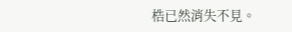梏已然消失不見。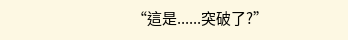“這是......突破了?”